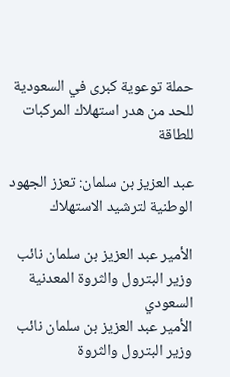حملة توعوية كبرى في السعودية للحد من هدر استهلاك المركبات للطاقة

عبد العزيز بن سلمان: تعزز الجهود الوطنية لترشيد الاستهلاك

الأمير عبد العزيز بن سلمان نائب وزير البترول والثروة المعدنية السعودي
الأمير عبد العزيز بن سلمان نائب وزير البترول والثروة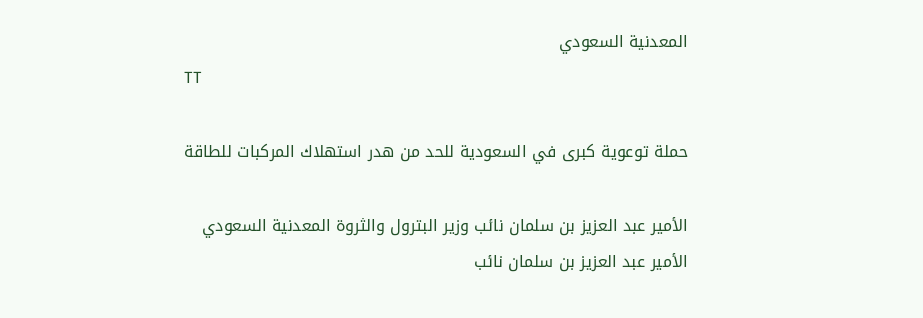المعدنية السعودي
TT

حملة توعوية كبرى في السعودية للحد من هدر استهلاك المركبات للطاقة

الأمير عبد العزيز بن سلمان نائب وزير البترول والثروة المعدنية السعودي
الأمير عبد العزيز بن سلمان نائب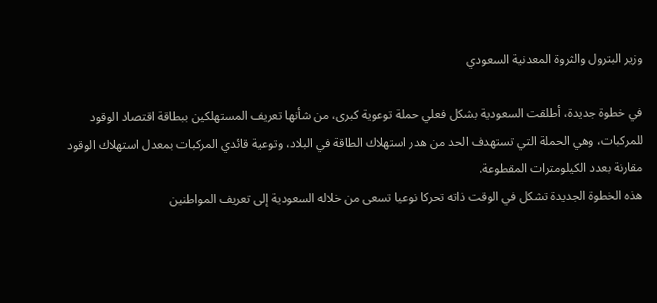وزير البترول والثروة المعدنية السعودي

في خطوة جديدة، أطلقت السعودية بشكل فعلي حملة توعوية كبرى، من شأنها تعريف المستهلكين ببطاقة اقتصاد الوقود للمركبات، وهي الحملة التي تستهدف الحد من هدر استهلاك الطاقة في البلاد، وتوعية قائدي المركبات بمعدل استهلاك الوقود مقارنة بعدد الكيلومترات المقطوعة.
هذه الخطوة الجديدة تشكل في الوقت ذاته تحركا نوعيا تسعى من خلاله السعودية إلى تعريف المواطنين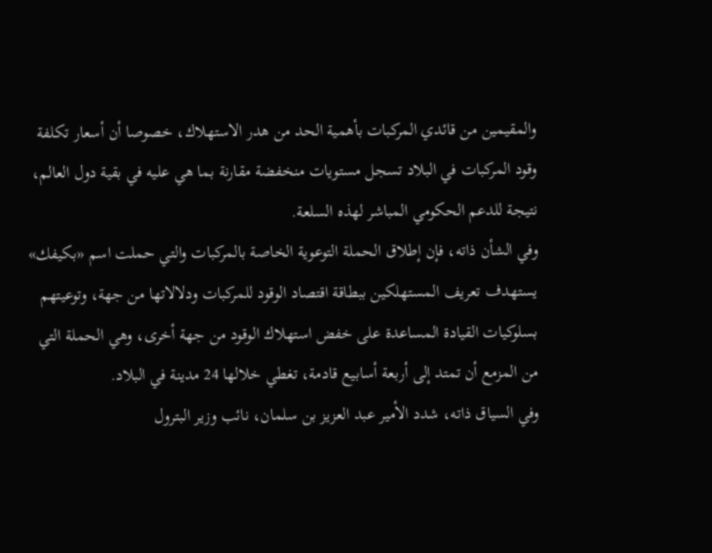والمقيمين من قائدي المركبات بأهمية الحد من هدر الاستهلاك، خصوصا أن أسعار تكلفة وقود المركبات في البلاد تسجل مستويات منخفضة مقارنة بما هي عليه في بقية دول العالم، نتيجة للدعم الحكومي المباشر لهذه السلعة.
وفي الشأن ذاته، فإن إطلاق الحملة التوعوية الخاصة بالمركبات والتي حملت اسم «بكيفك» يستهدف تعريف المستهلكين ببطاقة اقتصاد الوقود للمركبات ودلالاتها من جهة، وتوعيتهم بسلوكيات القيادة المساعدة على خفض استهلاك الوقود من جهة أخرى، وهي الحملة التي من المزمع أن تمتد إلى أربعة أسابيع قادمة، تغطي خلالها 24 مدينة في البلاد.
وفي السياق ذاته، شدد الأمير عبد العزيز بن سلمان، نائب وزير البترول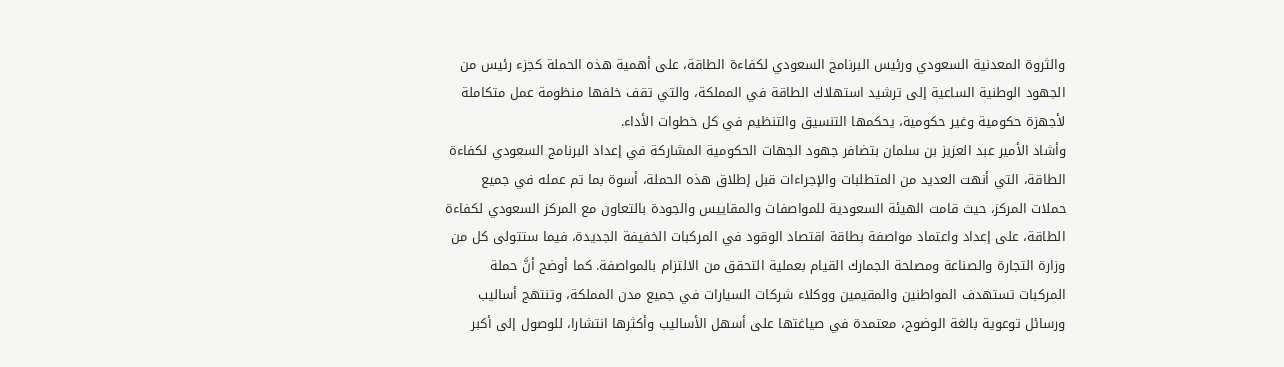والثروة المعدنية السعودي ورئيس البرنامج السعودي لكفاءة الطاقة، على أهمية هذه الحملة كجزء رئيس من الجهود الوطنية الساعية إلى ترشيد استهلاك الطاقة في المملكة، والتي تقف خلفها منظومة عمل متكاملة لأجهزة حكومية وغير حكومية، يحكمها التنسيق والتنظيم في كل خطوات الأداء.
وأشاد الأمير عبد العزيز بن سلمان بتضافر جهود الجهات الحكومية المشاركة في إعداد البرنامج السعودي لكفاءة الطاقة، التي أنهت العديد من المتطلبات والإجراءات قبل إطلاق هذه الحملة، أسوة بما تم عمله في جميع حملات المركز، حيث قامت الهيئة السعودية للمواصفات والمقاييس والجودة بالتعاون مع المركز السعودي لكفاءة الطاقة، على إعداد واعتماد مواصفة بطاقة اقتصاد الوقود في المركبات الخفيفة الجديدة، فيما ستتولى كل من وزارة التجارة والصناعة ومصلحة الجمارك القيام بعملية التحقق من الالتزام بالمواصفة. كما أوضح أنَّ حملة المركبات تستهدف المواطنين والمقيمين ووكلاء شركات السيارات في جميع مدن المملكة، وتنتهج أساليب ورسائل توعوية بالغة الوضوح، معتمدة في صياغتها على أسهل الأساليب وأكثرها انتشارا، للوصول إلى أكبر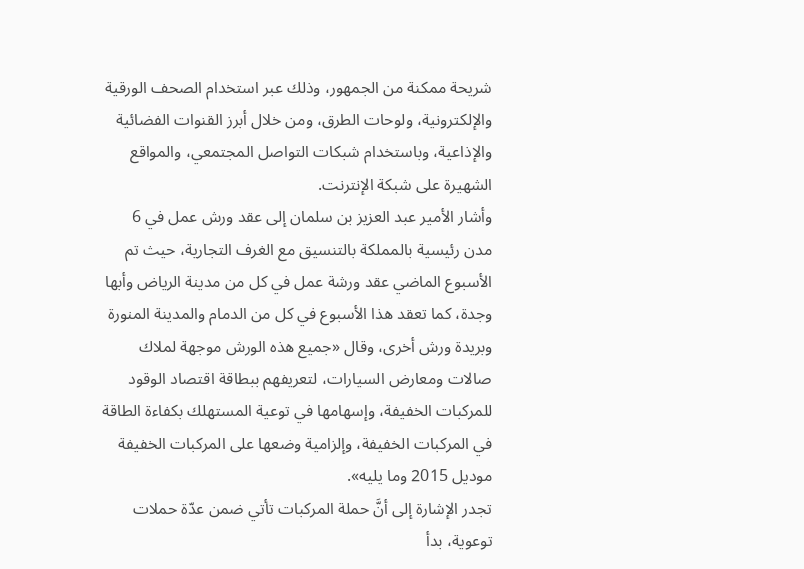شريحة ممكنة من الجمهور، وذلك عبر استخدام الصحف الورقية والإلكترونية، ولوحات الطرق، ومن خلال أبرز القنوات الفضائية والإذاعية، وباستخدام شبكات التواصل المجتمعي، والمواقع الشهيرة على شبكة الإنترنت.
وأشار الأمير عبد العزيز بن سلمان إلى عقد ورش عمل في 6 مدن رئيسية بالمملكة بالتنسيق مع الغرف التجارية، حيث تم الأسبوع الماضي عقد ورشة عمل في كل من مدينة الرياض وأبها وجدة، كما تعقد هذا الأسبوع في كل من الدمام والمدينة المنورة وبريدة ورش أخرى، وقال «جميع هذه الورش موجهة لملاك صالات ومعارض السيارات، لتعريفهم ببطاقة اقتصاد الوقود للمركبات الخفيفة، وإسهامها في توعية المستهلك بكفاءة الطاقة في المركبات الخفيفة، وإلزامية وضعها على المركبات الخفيفة موديل 2015 وما يليه».
تجدر الإشارة إلى أنَّ حملة المركبات تأتي ضمن عدّة حملات توعوية، بدأ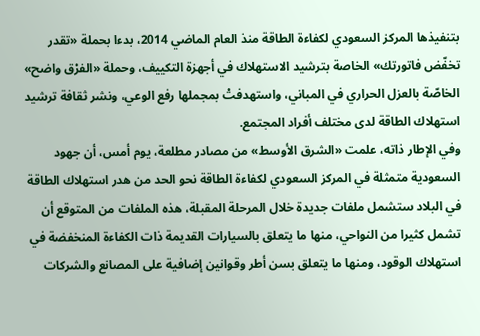بتنفيذها المركز السعودي لكفاءة الطاقة منذ العام الماضي 2014، بدءا بحملة «تقدر تخفّض فاتورتك» الخاصة بترشيد الاستهلاك في أجهزة التكييف، وحملة «الفرْق واضح» الخاصّة بالعزل الحراري في المباني، واستهدفتْ بمجملها رفع الوعي، ونشر ثقافة ترشيد استهلاك الطاقة لدى مختلف أفراد المجتمع.
وفي الإطار ذاته، علمت «الشرق الأوسط» من مصادر مطلعة، يوم أمس، أن جهود السعودية متمثلة في المركز السعودي لكفاءة الطاقة نحو الحد من هدر استهلاك الطاقة في البلاد ستشمل ملفات جديدة خلال المرحلة المقبلة، هذه الملفات من المتوقع أن تشمل كثيرا من النواحي، منها ما يتعلق بالسيارات القديمة ذات الكفاءة المنخفضة في استهلاك الوقود، ومنها ما يتعلق بسن أطر وقوانين إضافية على المصانع والشركات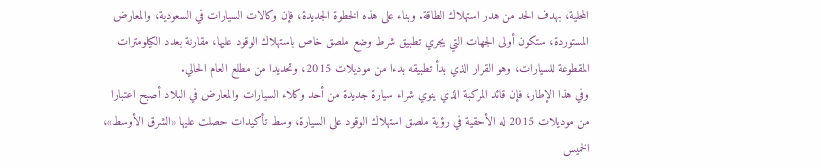المحلية، بهدف الحد من هدر استهلاك الطاقة. وبناء على هذه الخطوة الجديدة، فإن وكالات السيارات في السعودية، والمعارض المستوردة، ستكون أولى الجهات التي يجري تطبيق شرط وضع ملصق خاص باستهلاك الوقود عليها، مقارنة بعدد الكيلومترات المقطوعة للسيارات، وهو القرار الذي بدأ تطبيقه بدءا من موديلات 2015، وتحديدا من مطلع العام الحالي.
وفي هذا الإطار، فإن قائد المركبة الذي ينوي شراء سيارة جديدة من أحد وكلاء السيارات والمعارض في البلاد أصبح اعتبارا من موديلات 2015 له الأحقية في رؤية ملصق استهلاك الوقود على السيارة، وسط تأكيدات حصلت عليها «الشرق الأوسط»، الخميس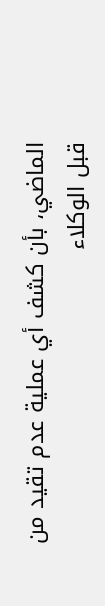الماضي، بأن كشف أي عملية عدم تقيد من قبل الوكلاء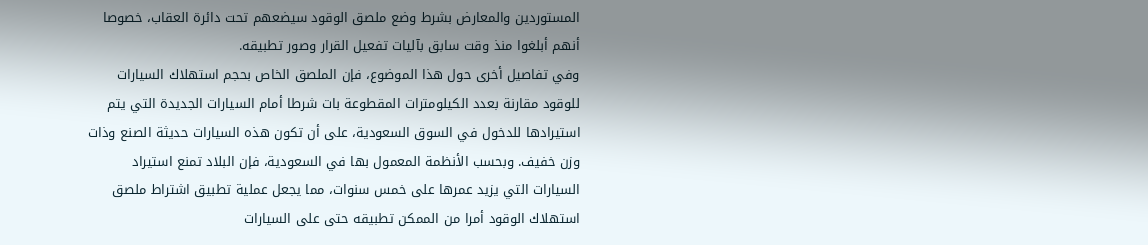المستوردين والمعارض بشرط وضع ملصق الوقود سيضعهم تحت دائرة العقاب، خصوصا أنهم أبلغوا منذ وقت سابق بآليات تفعيل القرار وصور تطبيقه.
وفي تفاصيل أخرى حول هذا الموضوع، فإن الملصق الخاص بحجم استهلاك السيارات للوقود مقارنة بعدد الكيلومترات المقطوعة بات شرطا أمام السيارات الجديدة التي يتم استيرادها للدخول في السوق السعودية، على أن تكون هذه السيارات حديثة الصنع وذات وزن خفيف. وبحسب الأنظمة المعمول بها في السعودية، فإن البلاد تمنع استيراد السيارات التي يزيد عمرها على خمس سنوات، مما يجعل عملية تطبيق اشتراط ملصق استهلاك الوقود أمرا من الممكن تطبيقه حتى على السيارات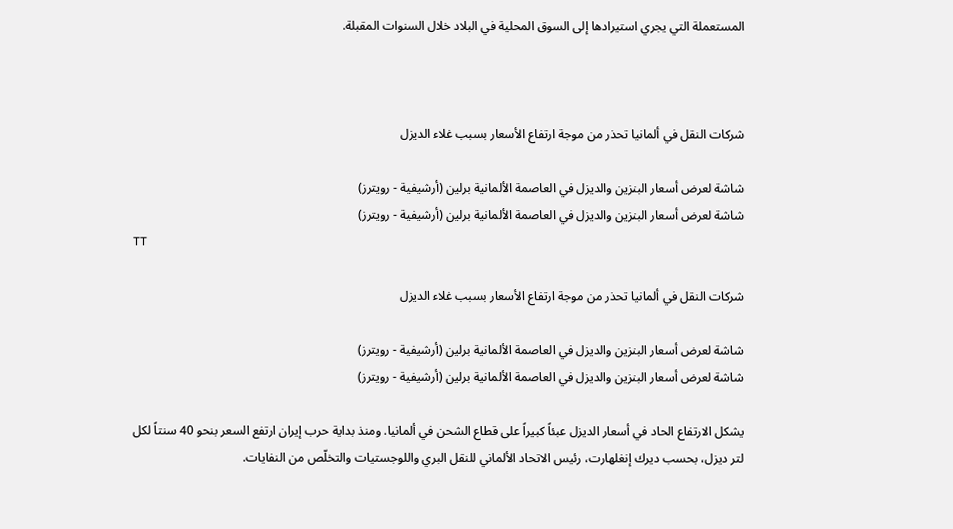المستعملة التي يجري استيرادها إلى السوق المحلية في البلاد خلال السنوات المقبلة.



شركات النقل في ألمانيا تحذر من موجة ارتفاع الأسعار بسبب غلاء الديزل

شاشة لعرض أسعار البنزين والديزل في العاصمة الألمانية برلين (أرشيفية - رويترز)
شاشة لعرض أسعار البنزين والديزل في العاصمة الألمانية برلين (أرشيفية - رويترز)
TT

شركات النقل في ألمانيا تحذر من موجة ارتفاع الأسعار بسبب غلاء الديزل

شاشة لعرض أسعار البنزين والديزل في العاصمة الألمانية برلين (أرشيفية - رويترز)
شاشة لعرض أسعار البنزين والديزل في العاصمة الألمانية برلين (أرشيفية - رويترز)

يشكل الارتفاع الحاد في أسعار الديزل عبئاً كبيراً على قطاع الشحن في ألمانيا. ومنذ بداية حرب إيران ارتفع السعر بنحو 40 سنتاً لكل لتر ديزل، بحسب ديرك إنغلهارت، رئيس الاتحاد الألماني للنقل البري واللوجستيات والتخلّص من النفايات.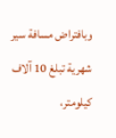وبافتراض مسافة سير شهرية تبلغ 10 آلاف كيلومتر،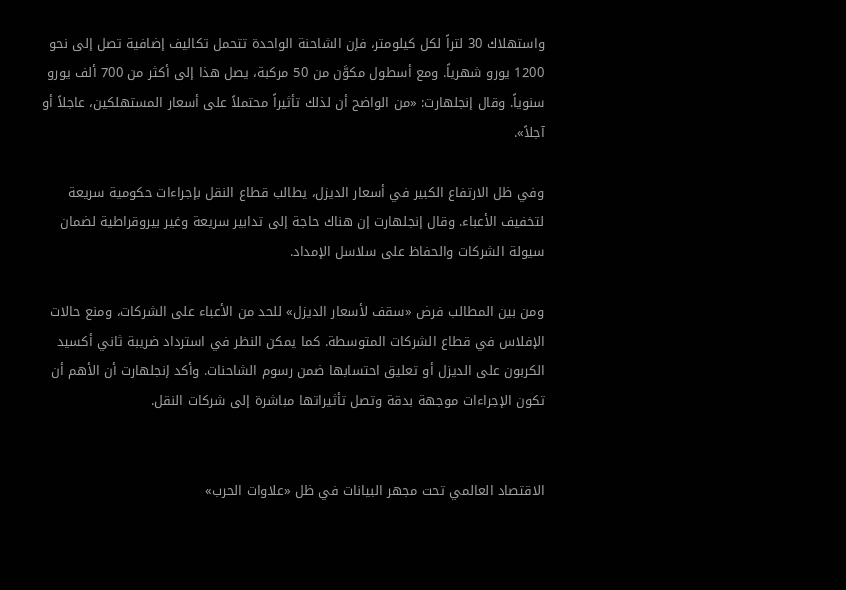واستهلاك 30 لتراً لكل كيلومتر، فإن الشاحنة الواحدة تتحمل تكاليف إضافية تصل إلى نحو 1200 يورو شهرياً. ومع أسطول مكوَّن من 50 مركبة، يصل هذا إلى أكثر من 700 ألف يورو سنوياً. وقال إنجلهارت: «من الواضح أن لذلك تأثيراً محتملاً على أسعار المستهلكين، عاجلاً أو آجلاً».

وفي ظل الارتفاع الكبير في أسعار الديزل، يطالب قطاع النقل بإجراءات حكومية سريعة لتخفيف الأعباء. وقال إنجلهارت إن هناك حاجة إلى تدابير سريعة وغير بيروقراطية لضمان سيولة الشركات والحفاظ على سلاسل الإمداد.

ومن بين المطالب فرض «سقف لأسعار الديزل» للحد من الأعباء على الشركات، ومنع حالات الإفلاس في قطاع الشركات المتوسطة. كما يمكن النظر في استرداد ضريبة ثاني أكسيد الكربون على الديزل أو تعليق احتسابها ضمن رسوم الشاحنات. وأكد إنجلهارت أن الأهم أن تكون الإجراءات موجهة بدقة وتصل تأثيراتها مباشرة إلى شركات النقل.


الاقتصاد العالمي تحت مجهر البيانات في ظل «علاوات الحرب»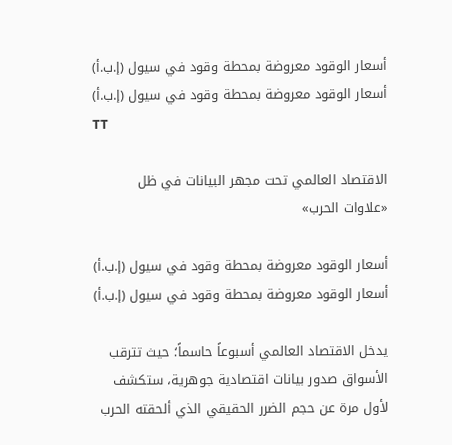أسعار الوقود معروضة بمحطة وقود في سيول (إ.ب.أ)
أسعار الوقود معروضة بمحطة وقود في سيول (إ.ب.أ)
TT

الاقتصاد العالمي تحت مجهر البيانات في ظل «علاوات الحرب»

أسعار الوقود معروضة بمحطة وقود في سيول (إ.ب.أ)
أسعار الوقود معروضة بمحطة وقود في سيول (إ.ب.أ)

يدخل الاقتصاد العالمي أسبوعاً حاسماً؛ حيث تترقب الأسواق صدور بيانات اقتصادية جوهرية، ستكشف لأول مرة عن حجم الضرر الحقيقي الذي ألحقته الحرب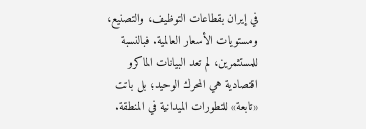في إيران بقطاعات التوظيف، والتصنيع، ومستويات الأسعار العالمية. فبالنسبة للمستثمرين، لم تعد البيانات الماكرو اقتصادية هي المحرك الوحيد؛ بل باتت «تابعة» للتطورات الميدانية في المنطقة.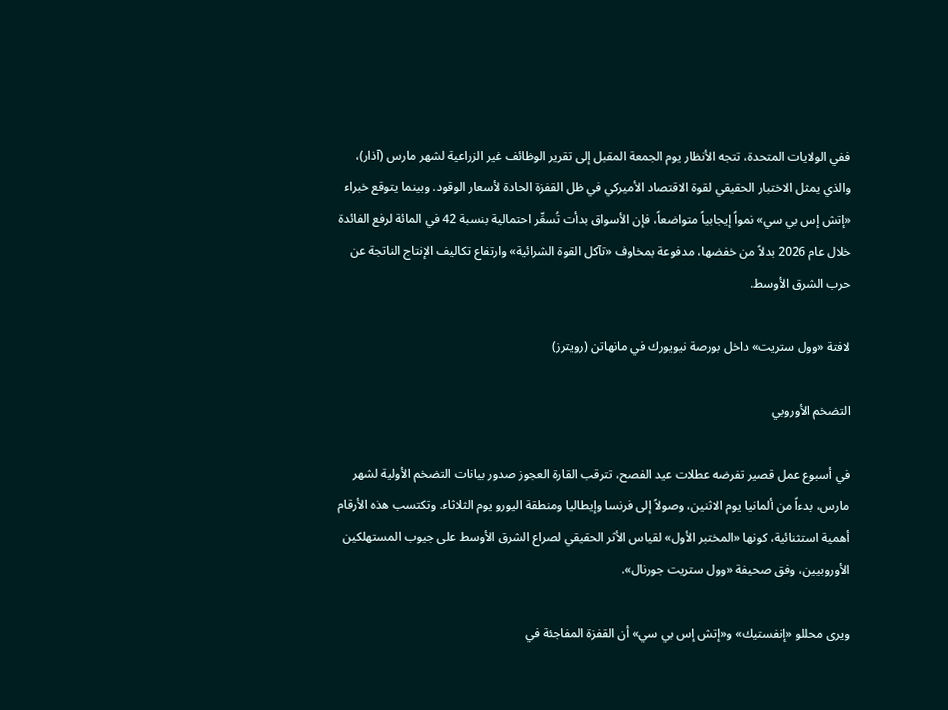ففي الولايات المتحدة، تتجه الأنظار يوم الجمعة المقبل إلى تقرير الوظائف غير الزراعية لشهر مارس (آذار)، والذي يمثل الاختبار الحقيقي لقوة الاقتصاد الأميركي في ظل القفزة الحادة لأسعار الوقود. وبينما يتوقع خبراء «إتش إس بي سي» نمواً إيجابياً متواضعاً، فإن الأسواق بدأت تُسعِّر احتمالية بنسبة 42 في المائة لرفع الفائدة خلال عام 2026 بدلاً من خفضها، مدفوعة بمخاوف «تآكل القوة الشرائية» وارتفاع تكاليف الإنتاج الناتجة عن حرب الشرق الأوسط.

لافتة «وول ستريت» داخل بورصة نيويورك في مانهاتن (رويترز)

التضخم الأوروبي

في أسبوع عمل قصير تفرضه عطلات عيد الفصح، تترقب القارة العجوز صدور بيانات التضخم الأولية لشهر مارس، بدءاً من ألمانيا يوم الاثنين، وصولاً إلى فرنسا وإيطاليا ومنطقة اليورو يوم الثلاثاء. وتكتسب هذه الأرقام أهمية استثنائية، كونها «المختبر الأول» لقياس الأثر الحقيقي لصراع الشرق الأوسط على جيوب المستهلكين الأوروبيين، وفق صحيفة «وول ستريت جورنال».

ويرى محللو «إنفستيك» و«إتش إس بي سي» أن القفزة المفاجئة في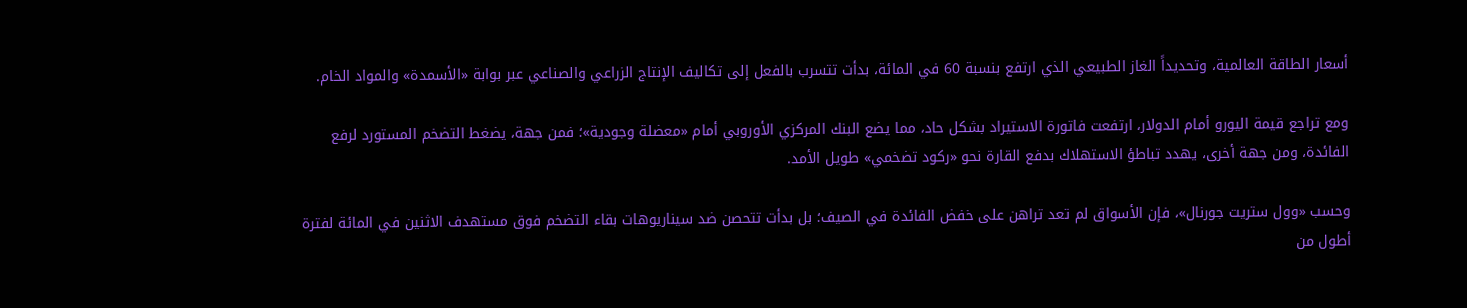أسعار الطاقة العالمية، وتحديداً الغاز الطبيعي الذي ارتفع بنسبة 60 في المائة، بدأت تتسرب بالفعل إلى تكاليف الإنتاج الزراعي والصناعي عبر بوابة «الأسمدة» والمواد الخام.

ومع تراجع قيمة اليورو أمام الدولار، ارتفعت فاتورة الاستيراد بشكل حاد، مما يضع البنك المركزي الأوروبي أمام «معضلة وجودية»؛ فمن جهة، يضغط التضخم المستورد لرفع الفائدة، ومن جهة أخرى، يهدد تباطؤ الاستهلاك بدفع القارة نحو «ركود تضخمي» طويل الأمد.

وحسب «وول ستريت جورنال»، فإن الأسواق لم تعد تراهن على خفض الفائدة في الصيف؛ بل بدأت تتحصن ضد سيناريوهات بقاء التضخم فوق مستهدف الاثنين في المائة لفترة أطول من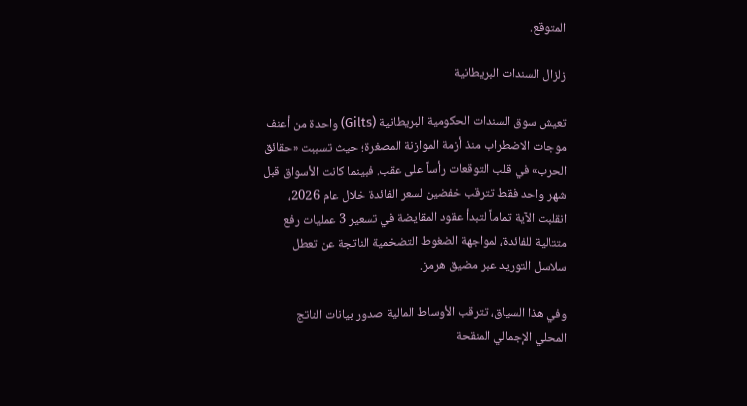المتوقع.

زلزال السندات البريطانية

تعيش سوق السندات الحكومية البريطانية (Gilts) واحدة من أعنف موجات الاضطراب منذ أزمة الموازنة المصغرة؛ حيث تسببت «حقائق الحرب» في قلب التوقعات رأساً على عقب. فبينما كانت الأسواق قبل شهر واحد فقط تترقب خفضين لسعر الفائدة خلال عام 2026، انقلبت الآية تماماً لتبدأ عقود المقايضة في تسعير 3 عمليات رفع متتالية للفائدة، لمواجهة الضغوط التضخمية الناتجة عن تعطل سلاسل التوريد عبر مضيق هرمز.

وفي هذا السياق، تترقب الأوساط المالية صدور بيانات الناتج المحلي الإجمالي المنقحة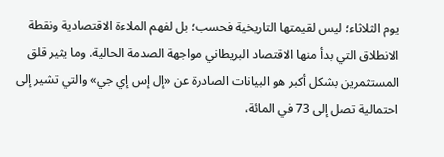يوم الثلاثاء؛ ليس لقيمتها التاريخية فحسب؛ بل لفهم الملاءة الاقتصادية ونقطة الانطلاق التي بدأ منها الاقتصاد البريطاني مواجهة الصدمة الحالية. وما يثير قلق المستثمرين بشكل أكبر هو البيانات الصادرة عن «إل إس إي جي» والتي تشير إلى احتمالية تصل إلى 73 في المائة،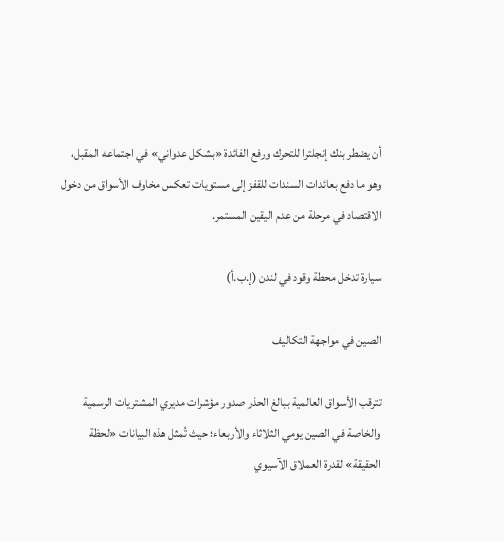أن يضطر بنك إنجلترا للتحرك ورفع الفائدة «بشكل عدواني» في اجتماعه المقبل، وهو ما دفع بعائدات السندات للقفز إلى مستويات تعكس مخاوف الأسواق من دخول الاقتصاد في مرحلة من عدم اليقين المستمر.

سيارة تدخل محطة وقود في لندن (إ.ب.أ)

الصين في مواجهة التكاليف

تترقب الأسواق العالمية ببالغ الحذر صدور مؤشرات مديري المشتريات الرسمية والخاصة في الصين يومي الثلاثاء والأربعاء؛ حيث تُمثل هذه البيانات «لحظة الحقيقة» لقدرة العملاق الآسيوي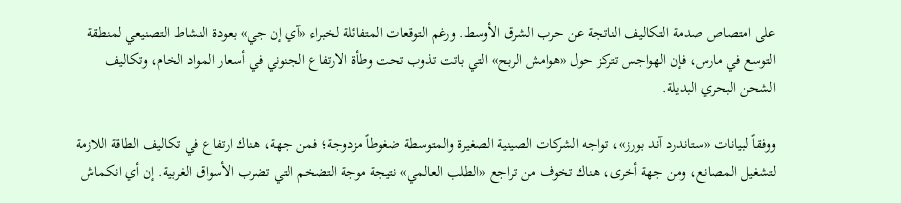على امتصاص صدمة التكاليف الناتجة عن حرب الشرق الأوسط. ورغم التوقعات المتفائلة لخبراء «آي إن جي» بعودة النشاط التصنيعي لمنطقة التوسع في مارس، فإن الهواجس تتركز حول «هوامش الربح» التي باتت تذوب تحت وطأة الارتفاع الجنوني في أسعار المواد الخام، وتكاليف الشحن البحري البديلة.

ووفقاً لبيانات «ستاندرد آند بورز»، تواجه الشركات الصينية الصغيرة والمتوسطة ضغوطاً مزدوجة؛ فمن جهة، هناك ارتفاع في تكاليف الطاقة اللازمة لتشغيل المصانع، ومن جهة أخرى، هناك تخوف من تراجع «الطلب العالمي» نتيجة موجة التضخم التي تضرب الأسواق الغربية. إن أي انكماش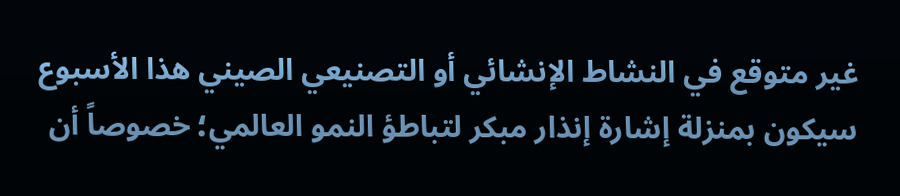غير متوقع في النشاط الإنشائي أو التصنيعي الصيني هذا الأسبوع سيكون بمنزلة إشارة إنذار مبكر لتباطؤ النمو العالمي؛ خصوصاً أن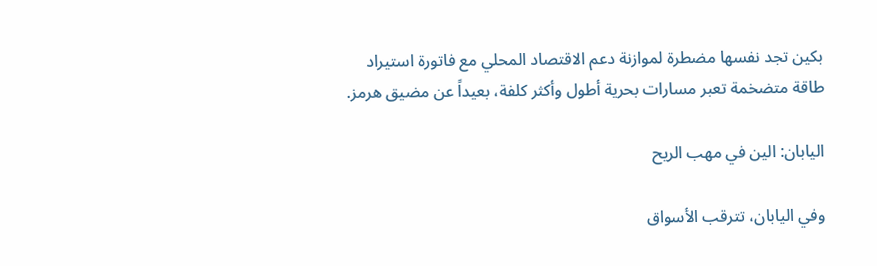بكين تجد نفسها مضطرة لموازنة دعم الاقتصاد المحلي مع فاتورة استيراد طاقة متضخمة تعبر مسارات بحرية أطول وأكثر كلفة، بعيداً عن مضيق هرمز.

اليابان: الين في مهب الريح

وفي اليابان، تترقب الأسواق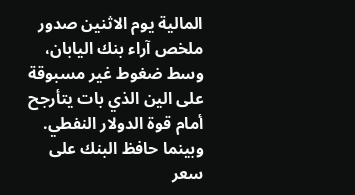المالية يوم الاثنين صدور ملخص آراء بنك اليابان، وسط ضغوط غير مسبوقة على الين الذي بات يتأرجح أمام قوة الدولار النفطي. وبينما حافظ البنك على سعر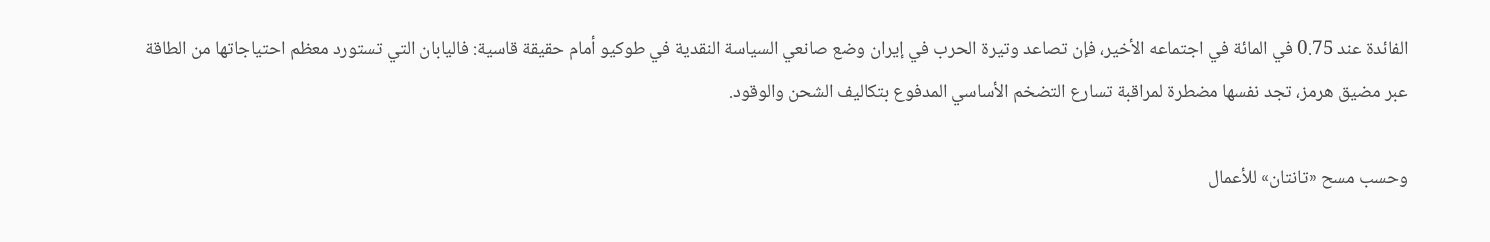الفائدة عند 0.75 في المائة في اجتماعه الأخير، فإن تصاعد وتيرة الحرب في إيران وضع صانعي السياسة النقدية في طوكيو أمام حقيقة قاسية: فاليابان التي تستورد معظم احتياجاتها من الطاقة عبر مضيق هرمز، تجد نفسها مضطرة لمراقبة تسارع التضخم الأساسي المدفوع بتكاليف الشحن والوقود.

وحسب مسح «تانتان» للأعمال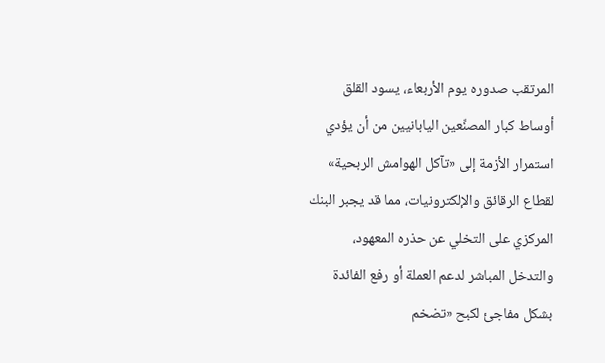المرتقب صدوره يوم الأربعاء، يسود القلق أوساط كبار المصنِّعين اليابانيين من أن يؤدي استمرار الأزمة إلى «تآكل الهوامش الربحية» لقطاع الرقائق والإلكترونيات، مما قد يجبر البنك المركزي على التخلي عن حذره المعهود، والتدخل المباشر لدعم العملة أو رفع الفائدة بشكل مفاجئ لكبح «تضخم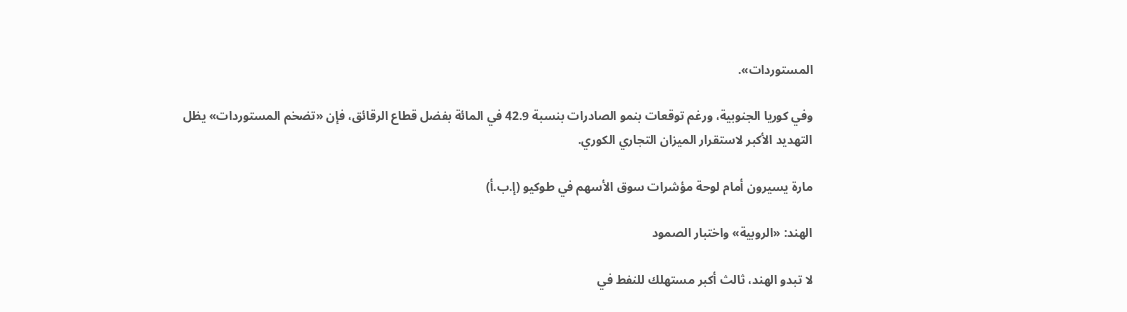المستوردات».

وفي كوريا الجنوبية، ورغم توقعات بنمو الصادرات بنسبة 42.9 في المائة بفضل قطاع الرقائق، فإن «تضخم المستوردات» يظل التهديد الأكبر لاستقرار الميزان التجاري الكوري.

مارة يسيرون أمام لوحة مؤشرات سوق الأسهم في طوكيو (إ.ب.أ)

الهند: «الروبية» واختبار الصمود

لا تبدو الهند، ثالث أكبر مستهلك للنفط في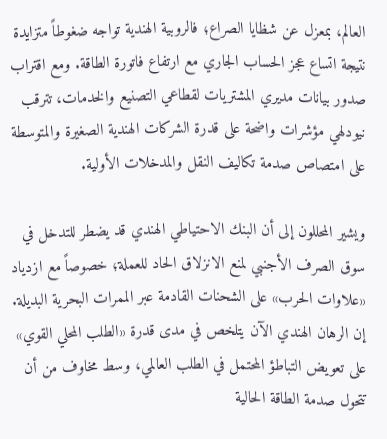العالم، بمعزل عن شظايا الصراع؛ فالروبية الهندية تواجه ضغوطاً متزايدة نتيجة اتساع عجز الحساب الجاري مع ارتفاع فاتورة الطاقة. ومع اقتراب صدور بيانات مديري المشتريات لقطاعي التصنيع والخدمات، تترقب نيودلهي مؤشرات واضحة على قدرة الشركات الهندية الصغيرة والمتوسطة على امتصاص صدمة تكاليف النقل والمدخلات الأولية.

ويشير المحللون إلى أن البنك الاحتياطي الهندي قد يضطر للتدخل في سوق الصرف الأجنبي لمنع الانزلاق الحاد للعملة؛ خصوصاً مع ازدياد «علاوات الحرب» على الشحنات القادمة عبر الممرات البحرية البديلة. إن الرهان الهندي الآن يتلخص في مدى قدرة «الطلب المحلي القوي» على تعويض التباطؤ المحتمل في الطلب العالمي، وسط مخاوف من أن تتحول صدمة الطاقة الحالية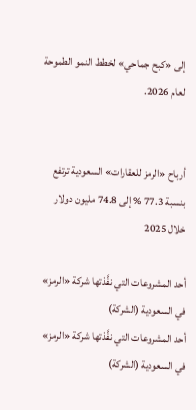إلى «كبح جماحي» لخطط النمو الطموحة لعام 2026.


أرباح «الرمز للعقارات» السعودية ترتفع بنسبة 77.3 % إلى 74.8 مليون دولار خلال 2025

أحد المشروعات التي نفَّذتها شركة «الرمز» في السعودية (الشركة)
أحد المشروعات التي نفَّذتها شركة «الرمز» في السعودية (الشركة)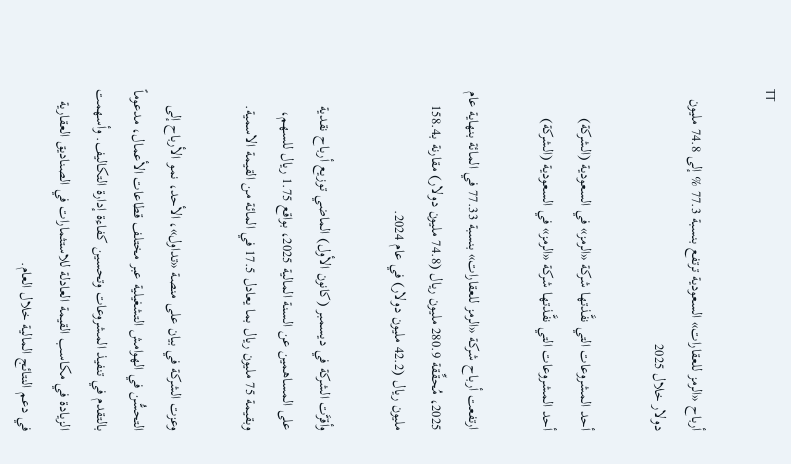TT

أرباح «الرمز للعقارات» السعودية ترتفع بنسبة 77.3 % إلى 74.8 مليون دولار خلال 2025

أحد المشروعات التي نفَّذتها شركة «الرمز» في السعودية (الشركة)
أحد المشروعات التي نفَّذتها شركة «الرمز» في السعودية (الشركة)

ارتفعت أرباح شركة «الرمز للعقارات» بنسبة 77.33 في المائة بنهاية عام 2025، مُحقِّقة 280.9 مليون ريال (74.8 مليون دولار) مقارنة بـ158.4 مليون ريال (42.2 مليون دولار) في عام 2024.

وأقرَّت الشركة في ديسمبر (كانون الأول) الماضي توزيع أرباح نقدية على المساهمين عن السنة المالية 2025، بواقع 1.75 ريال للسهم، وبقيمة 75 مليون ريال بما يعادل 17.5 في المائة من القيمة الاسمية.

وعزت الشركة في بيان على منصة «تداول»، الأحد، نمو الأرباح إلى التحسُّن في الهوامش التشغيلية عبر مختلف قطاعات الأعمال، مدعوماً بالتقدم في تنفيذ المشروعات وتحسين كفاءة إدارة التكاليف. وأسهمت الزيادة في مكاسب القيمة العادلة للاستثمارات في الصناديق العقارية في دعم النتائج المالية خلال العام.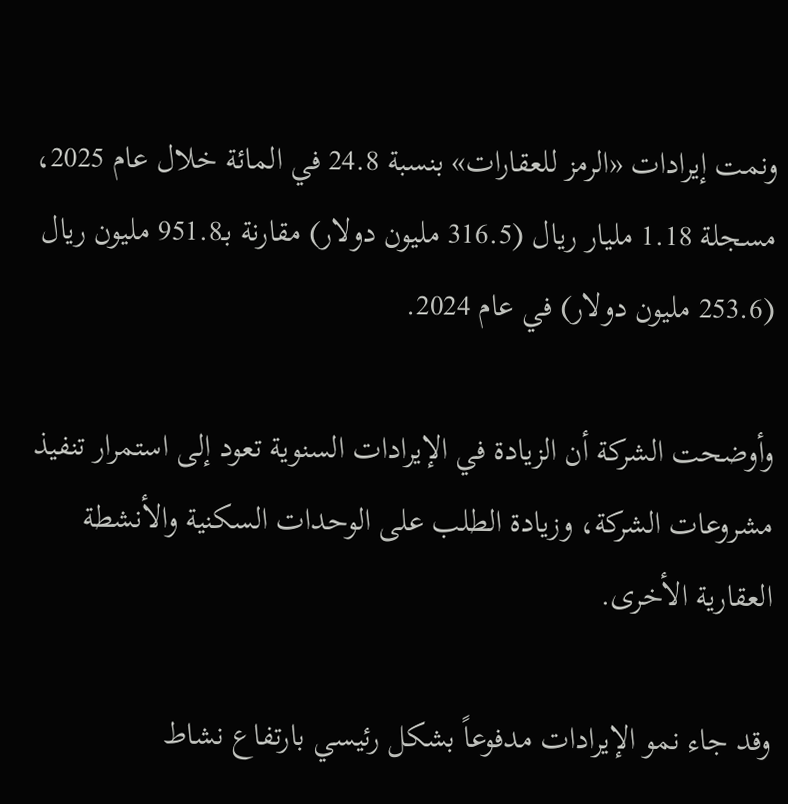ونمت إيرادات «الرمز للعقارات» بنسبة 24.8 في المائة خلال عام 2025، مسجلة 1.18 مليار ريال (316.5 مليون دولار) مقارنة بـ951.8 مليون ريال (253.6 مليون دولار) في عام 2024.

وأوضحت الشركة أن الزيادة في الإيرادات السنوية تعود إلى استمرار تنفيذ مشروعات الشركة، وزيادة الطلب على الوحدات السكنية والأنشطة العقارية الأخرى.

وقد جاء نمو الإيرادات مدفوعاً بشكل رئيسي بارتفاع نشاط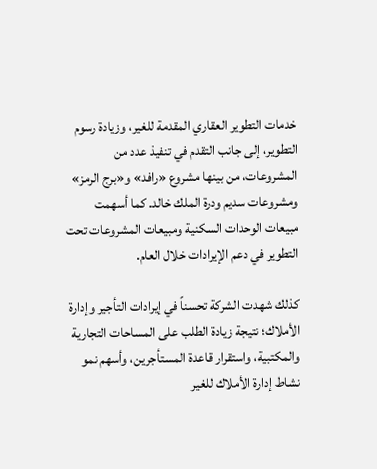خدمات التطوير العقاري المقدمة للغير، وزيادة رسوم التطوير، إلى جانب التقدم في تنفيذ عدد من المشروعات، من بينها مشروع «رافد» و«برج الرمز» ومشروعات سديم ودرة الملك خالد. كما أسهمت مبيعات الوحدات السكنية ومبيعات المشروعات تحت التطوير في دعم الإيرادات خلال العام.

كذلك شهدت الشركة تحسناً في إيرادات التأجير وإدارة الأملاك؛ نتيجة زيادة الطلب على المساحات التجارية والمكتبية، واستقرار قاعدة المستأجرين، وأسهم نمو نشاط إدارة الأملاك للغير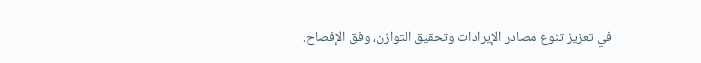في تعزيز تنوع مصادر الإيرادات وتحقيق التوازن، وفق الإفصاح.